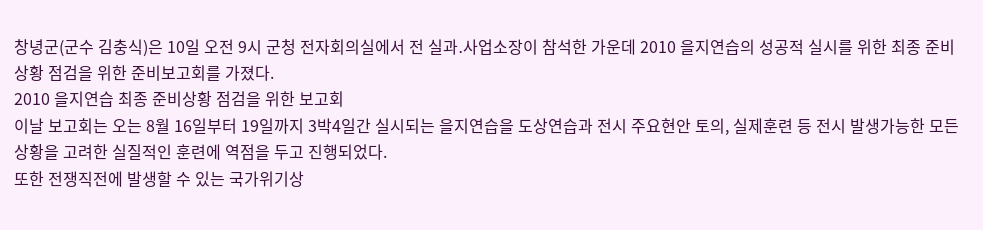창녕군(군수 김충식)은 10일 오전 9시 군청 전자회의실에서 전 실과․사업소장이 참석한 가운데 2010 을지연습의 성공적 실시를 위한 최종 준비상황 점검을 위한 준비보고회를 가졌다.
2010 을지연습 최종 준비상황 점검을 위한 보고회
이날 보고회는 오는 8월 16일부터 19일까지 3박4일간 실시되는 을지연습을 도상연습과 전시 주요현안 토의, 실제훈련 등 전시 발생가능한 모든 상황을 고려한 실질적인 훈련에 역점을 두고 진행되었다.
또한 전쟁직전에 발생할 수 있는 국가위기상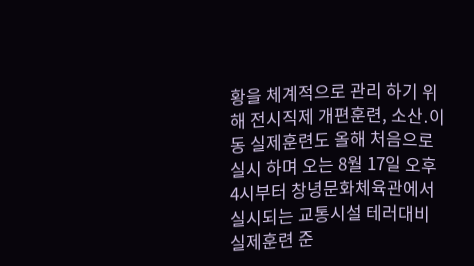황을 체계적으로 관리 하기 위해 전시직제 개편훈련, 소산․이동 실제훈련도 올해 처음으로 실시 하며 오는 8월 17일 오후 4시부터 창녕문화체육관에서 실시되는 교통시설 테러대비 실제훈련 준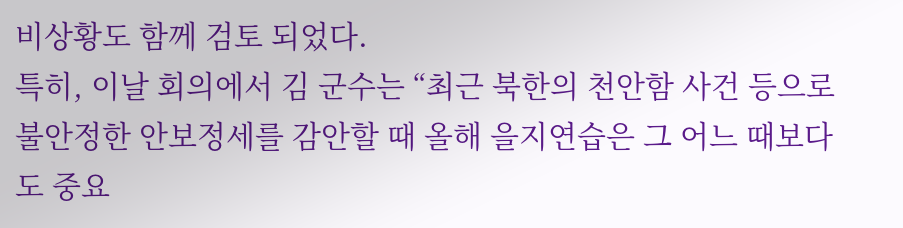비상황도 함께 검토 되었다.
특히, 이날 회의에서 김 군수는 “최근 북한의 천안함 사건 등으로 불안정한 안보정세를 감안할 때 올해 을지연습은 그 어느 때보다도 중요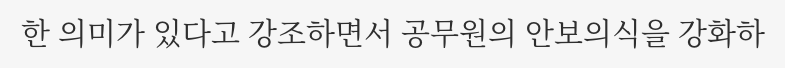한 의미가 있다고 강조하면서 공무원의 안보의식을 강화하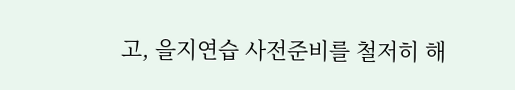고, 을지연습 사전준비를 철저히 해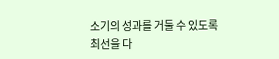소기의 성과를 거둘 수 있도록 최선을 다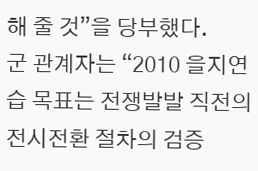해 줄 것”을 당부했다.
군 관계자는 “2010 을지연습 목표는 전쟁발발 직전의 전시전환 절차의 검증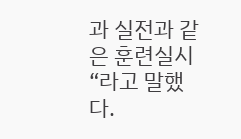과 실전과 같은 훈련실시“라고 말했다.